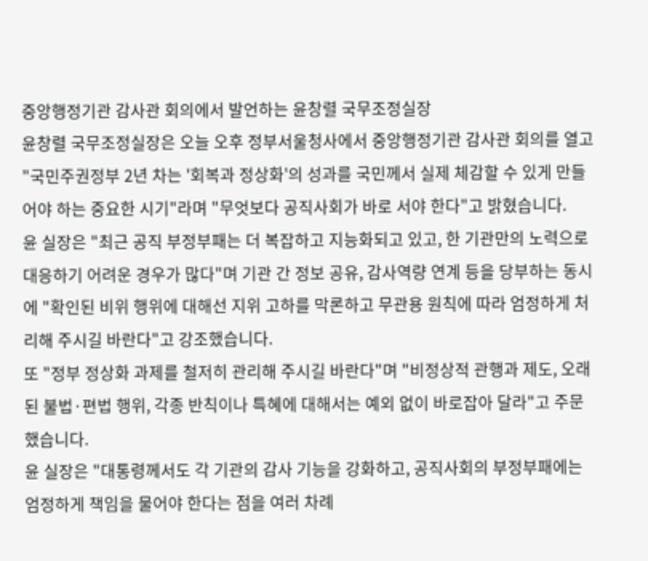중앙행정기관 감사관 회의에서 발언하는 윤창렬 국무조정실장
윤창렬 국무조정실장은 오늘 오후 정부서울청사에서 중앙행정기관 감사관 회의를 열고 "국민주권정부 2년 차는 '회복과 정상화'의 성과를 국민께서 실제 체감할 수 있게 만들어야 하는 중요한 시기"라며 "무엇보다 공직사회가 바로 서야 한다"고 밝혔습니다.
윤 실장은 "최근 공직 부정부패는 더 복잡하고 지능화되고 있고, 한 기관만의 노력으로 대응하기 어려운 경우가 많다"며 기관 간 정보 공유, 감사역량 연계 등을 당부하는 동시에 "확인된 비위 행위에 대해선 지위 고하를 막론하고 무관용 원칙에 따라 엄정하게 처리해 주시길 바란다"고 강조했습니다.
또 "정부 정상화 과제를 철저히 관리해 주시길 바란다"며 "비정상적 관행과 제도, 오래된 불법·편법 행위, 각종 반칙이나 특혜에 대해서는 예외 없이 바로잡아 달라"고 주문했습니다.
윤 실장은 "대통령께서도 각 기관의 감사 기능을 강화하고, 공직사회의 부정부패에는 엄정하게 책임을 물어야 한다는 점을 여러 차례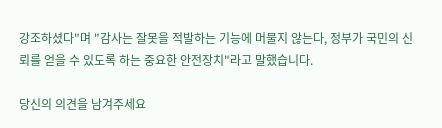강조하셨다"며 "감사는 잘못을 적발하는 기능에 머물지 않는다, 정부가 국민의 신뢰를 얻을 수 있도록 하는 중요한 안전장치"라고 말했습니다.

당신의 의견을 남겨주세요